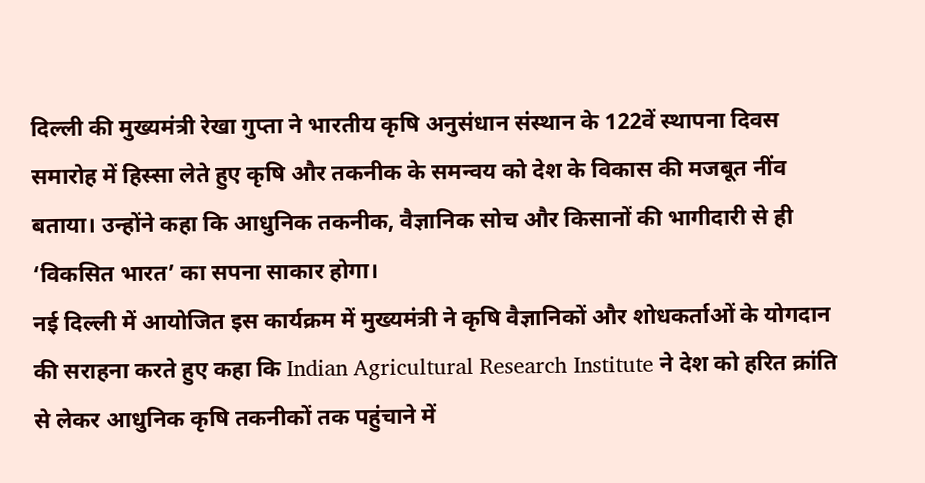दिल्ली की मुख्यमंत्री रेखा गुप्ता ने भारतीय कृषि अनुसंधान संस्थान के 122वें स्थापना दिवस समारोह में हिस्सा लेते हुए कृषि और तकनीक के समन्वय को देश के विकास की मजबूत नींव बताया। उन्होंने कहा कि आधुनिक तकनीक, वैज्ञानिक सोच और किसानों की भागीदारी से ही ‘विकसित भारत’ का सपना साकार होगा।
नई दिल्ली में आयोजित इस कार्यक्रम में मुख्यमंत्री ने कृषि वैज्ञानिकों और शोधकर्ताओं के योगदान की सराहना करते हुए कहा कि Indian Agricultural Research Institute ने देश को हरित क्रांति से लेकर आधुनिक कृषि तकनीकों तक पहुंचाने में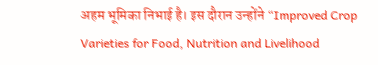अहम भूमिका निभाई है। इस दौरान उन्होंने “Improved Crop Varieties for Food, Nutrition and Livelihood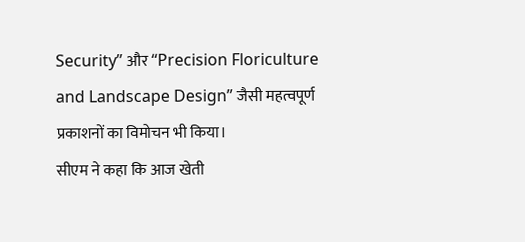Security” और “Precision Floriculture and Landscape Design” जैसी महत्वपूर्ण प्रकाशनों का विमोचन भी किया।
सीएम ने कहा कि आज खेती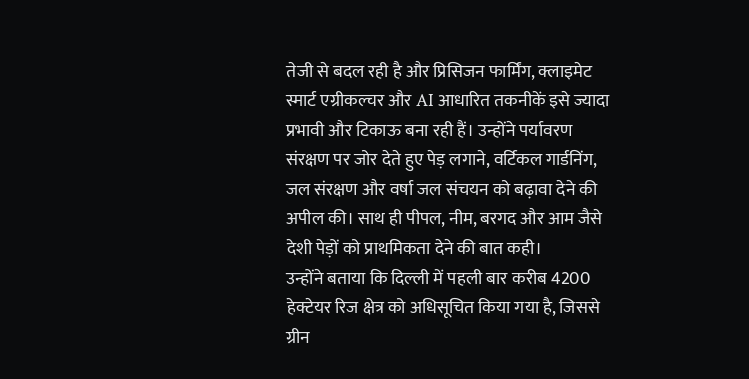तेजी से बदल रही है और प्रिसिजन फार्मिंग, क्लाइमेट स्मार्ट एग्रीकल्चर और AI आधारित तकनीकें इसे ज्यादा प्रभावी और टिकाऊ बना रही हैं। उन्होंने पर्यावरण संरक्षण पर जोर देते हुए पेड़ लगाने, वर्टिकल गार्डनिंग, जल संरक्षण और वर्षा जल संचयन को बढ़ावा देने की अपील की। साथ ही पीपल, नीम, बरगद और आम जैसे देशी पेड़ों को प्राथमिकता देने की बात कही।
उन्होंने बताया कि दिल्ली में पहली बार करीब 4200 हेक्टेयर रिज क्षेत्र को अधिसूचित किया गया है, जिससे ग्रीन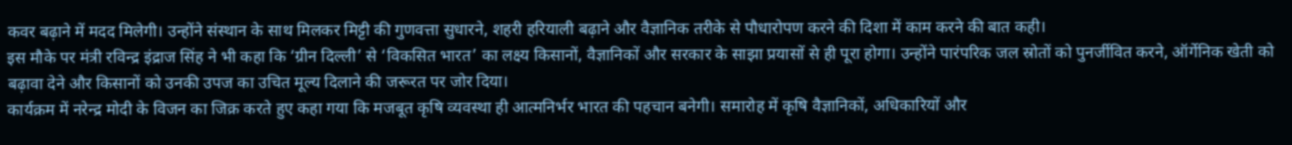कवर बढ़ाने में मदद मिलेगी। उन्होंने संस्थान के साथ मिलकर मिट्टी की गुणवत्ता सुधारने, शहरी हरियाली बढ़ाने और वैज्ञानिक तरीके से पौधारोपण करने की दिशा में काम करने की बात कही।
इस मौके पर मंत्री रविन्द्र इंद्राज सिंह ने भी कहा कि ‘ग्रीन दिल्ली’ से ‘विकसित भारत’ का लक्ष्य किसानों, वैज्ञानिकों और सरकार के साझा प्रयासों से ही पूरा होगा। उन्होंने पारंपरिक जल स्रोतों को पुनर्जीवित करने, ऑर्गेनिक खेती को बढ़ावा देने और किसानों को उनकी उपज का उचित मूल्य दिलाने की जरूरत पर जोर दिया।
कार्यक्रम में नरेन्द्र मोदी के विजन का जिक्र करते हुए कहा गया कि मजबूत कृषि व्यवस्था ही आत्मनिर्भर भारत की पहचान बनेगी। समारोह में कृषि वैज्ञानिकों, अधिकारियों और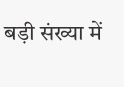बड़ी संख्या में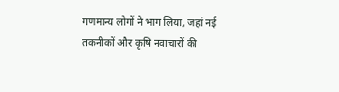गणमान्य लोगों ने भाग लिया, जहां नई तकनीकों और कृषि नवाचारों की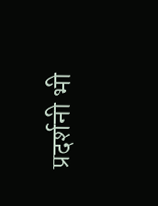प्रदर्शनी भी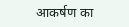आकर्षण का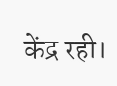केंद्र रही।